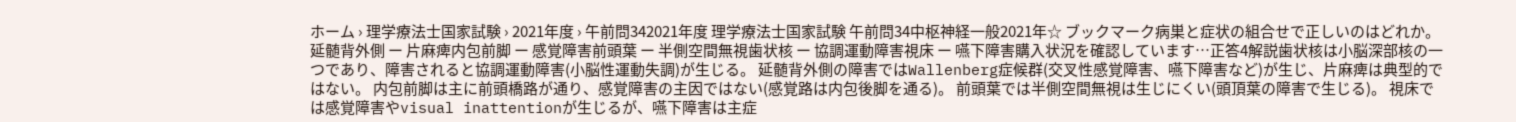ホーム › 理学療法士国家試験 › 2021年度 › 午前問342021年度 理学療法士国家試験 午前問34中枢神経一般2021年☆ ブックマーク病巣と症状の組合せで正しいのはどれか。延髄背外側 ー 片麻痺内包前脚 ー 感覚障害前頭葉 ー 半側空間無視歯状核 ー 協調運動障害視床 ー 嚥下障害購入状況を確認しています…正答4解説歯状核は小脳深部核の一つであり、障害されると協調運動障害(小脳性運動失調)が生じる。 延髄背外側の障害ではWallenberg症候群(交叉性感覚障害、嚥下障害など)が生じ、片麻痺は典型的ではない。 内包前脚は主に前頭橋路が通り、感覚障害の主因ではない(感覚路は内包後脚を通る)。 前頭葉では半側空間無視は生じにくい(頭頂葉の障害で生じる)。 視床では感覚障害やvisual inattentionが生じるが、嚥下障害は主症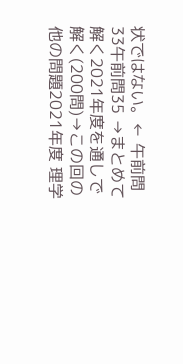状ではない。← 午前問33午前問35 →まとめて解く2021年度を通しで解く(200問)→この回の他の問題2021年度 理学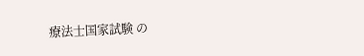療法士国家試験 の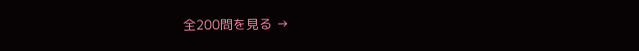全200問を見る →